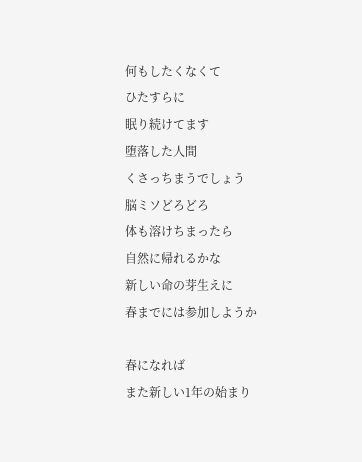何もしたくなくて
ひたすらに
眠り続けてます
堕落した人間
くさっちまうでしょう
脳ミソどろどろ
体も溶けちまったら
自然に帰れるかな
新しい命の芽生えに
春までには参加しようか

春になれば
また新しい1年の始まり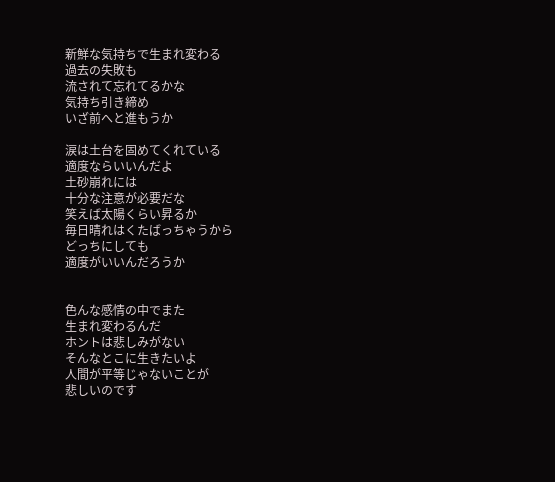新鮮な気持ちで生まれ変わる
過去の失敗も
流されて忘れてるかな
気持ち引き締め
いざ前へと進もうか

涙は土台を固めてくれている
適度ならいいんだよ
土砂崩れには
十分な注意が必要だな
笑えば太陽くらい昇るか
毎日晴れはくたばっちゃうから
どっちにしても
適度がいいんだろうか


色んな感情の中でまた
生まれ変わるんだ
ホントは悲しみがない
そんなとこに生きたいよ
人間が平等じゃないことが
悲しいのです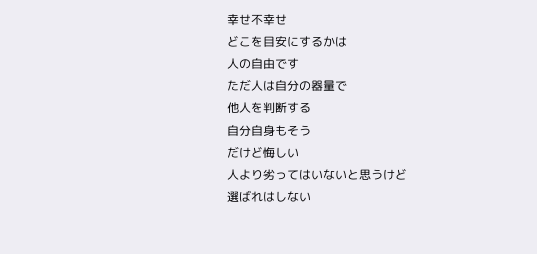幸せ不幸せ
どこを目安にするかは
人の自由です
ただ人は自分の器量で
他人を判断する
自分自身もそう
だけど悔しい
人より劣ってはいないと思うけど
選ばれはしない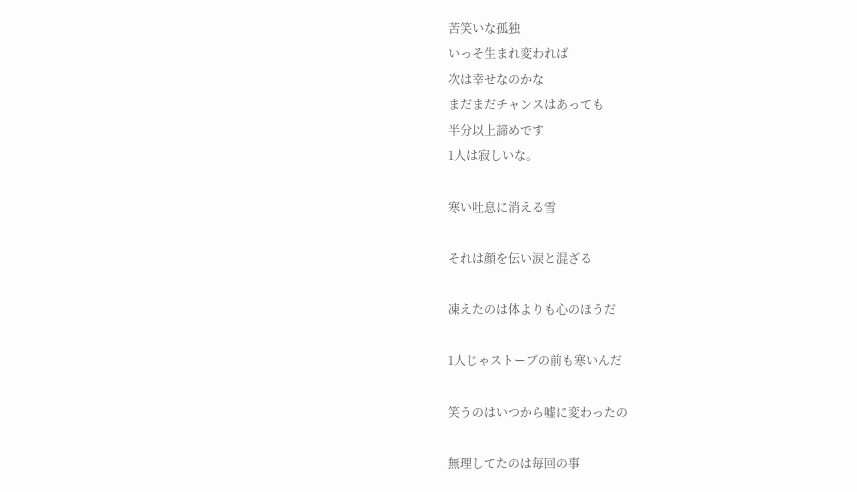苦笑いな孤独
いっそ生まれ変われば
次は幸せなのかな
まだまだチャンスはあっても
半分以上諦めです
1人は寂しいな。

寒い吐息に消える雪

それは顔を伝い涙と混ざる

凍えたのは体よりも心のほうだ

1人じゃストーブの前も寒いんだ

笑うのはいつから嘘に変わったの

無理してたのは毎回の事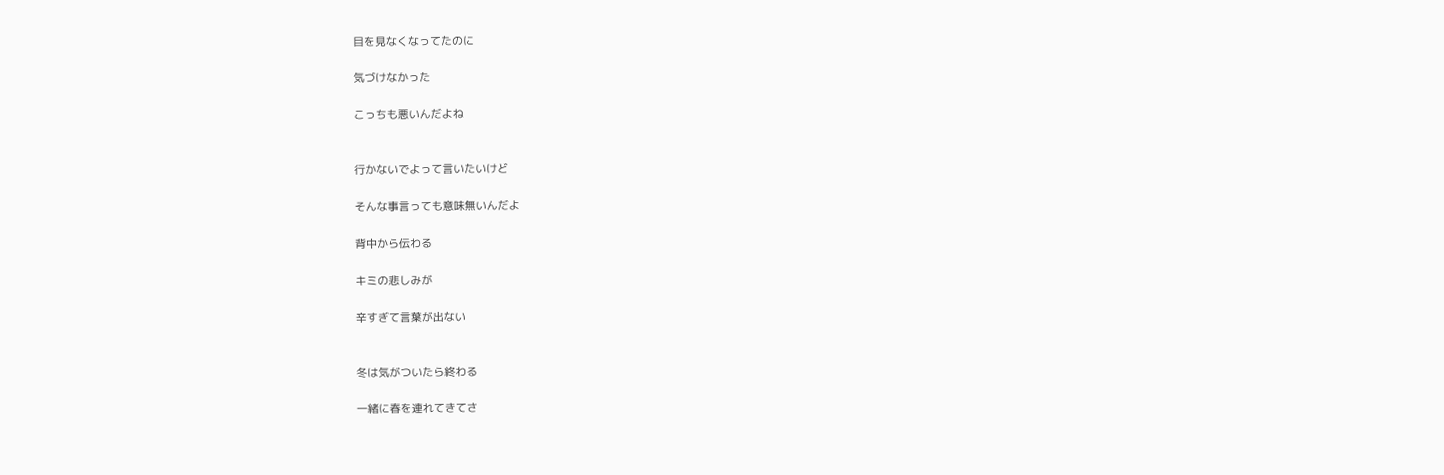目を見なくなってたのに

気づけなかった

こっちも悪いんだよね


行かないでよって言いたいけど

そんな事言っても意味無いんだよ

背中から伝わる

キミの悲しみが

辛すぎて言葉が出ない


冬は気がついたら終わる

一緒に春を連れてきてさ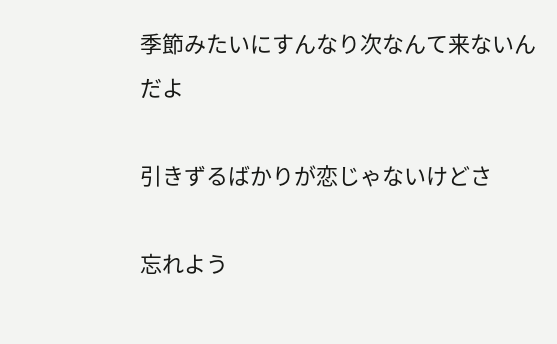季節みたいにすんなり次なんて来ないんだよ

引きずるばかりが恋じゃないけどさ

忘れよう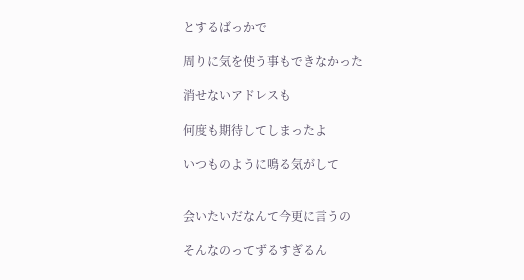とするばっかで

周りに気を使う事もできなかった

消せないアドレスも

何度も期待してしまったよ

いつものように鳴る気がして


会いたいだなんて今更に言うの

そんなのってずるすぎるん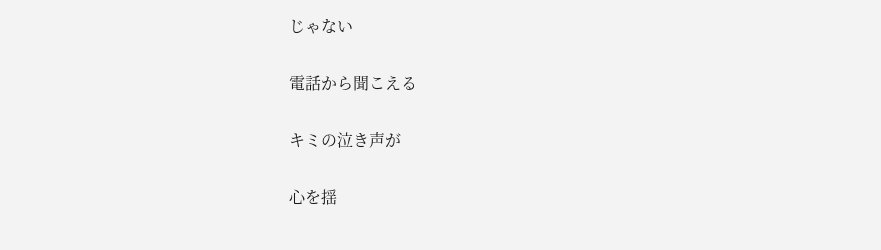じゃない

電話から聞こえる

キミの泣き声が

心を揺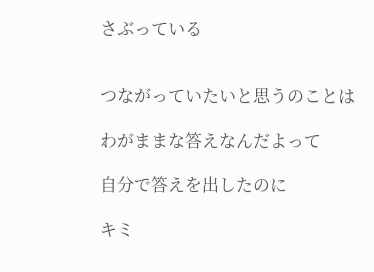さぶっている


つながっていたいと思うのことは

わがままな答えなんだよって

自分で答えを出したのに

キミ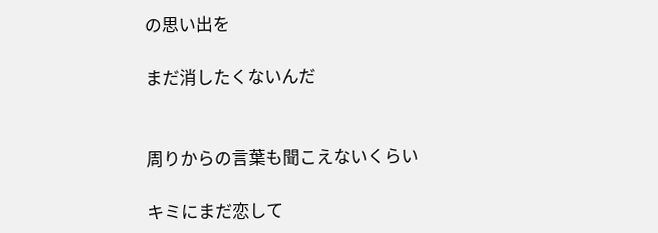の思い出を

まだ消したくないんだ


周りからの言葉も聞こえないくらい

キミにまだ恋して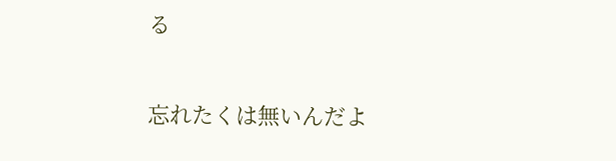る

忘れたくは無いんだよ